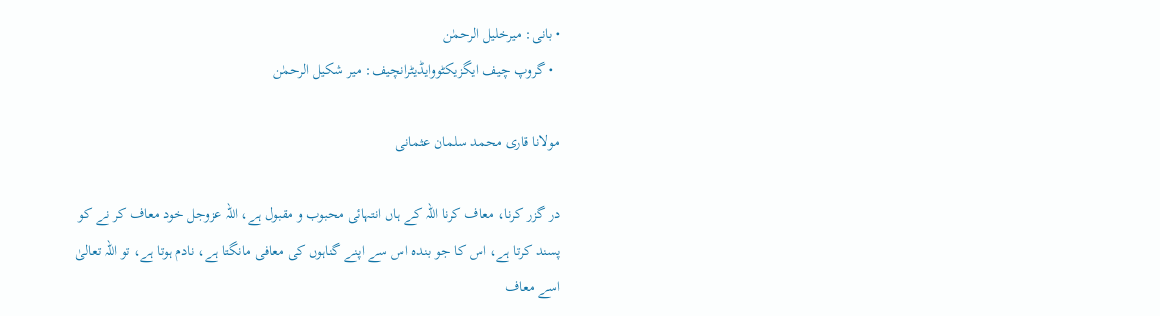• بانی: میرخلیل الرحمٰن
  • گروپ چیف ایگزیکٹووایڈیٹرانچیف: میر شکیل الرحمٰن

مولانا قاری محمد سلمان عثمانی

در گزر کرنا، معاف کرنا اللہ کے ہاں انتہائی محبوب و مقبول ہے، اللہ عزوجل خود معاف کر نے کو پسند کرتا ہے، اس کا جو بندہ اس سے اپنے گناہوں کی معافی مانگتا ہے، نادم ہوتا ہے، تو اللہ تعالیٰ اسے معاف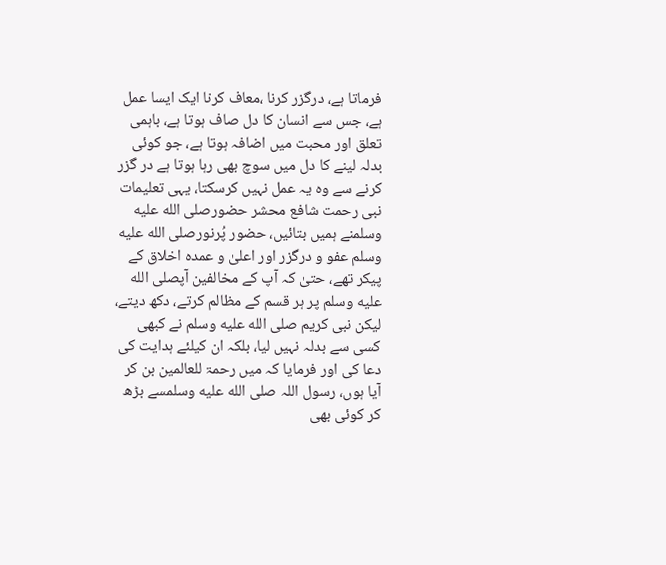فرماتا ہے، درگزر کرنا ،معاف کرنا ایک ایسا عمل ہے، جس سے انسان کا دل صاف ہوتا ہے، باہمی تعلق اور محبت میں اضافہ ہوتا ہے، جو کوئی بدلہ لینے کا دل میں سوچ بھی رہا ہوتا ہے در گزر کرنے سے وہ یہ عمل نہیں کرسکتا، یہی تعلیمات نبی رحمت شافع محشر حضورصلى الله عليه وسلمنے ہمیں بتائیں، حضور پُرنورصلى الله عليه وسلم عفو و درگزر اور اعلیٰ و عمدہ اخلاق کے پیکر تھے، حتیٰ کہ آپ کے مخالفین آپصلى الله عليه وسلم پر ہر قسم کے مظالم کرتے، دکھ دیتے، لیکن نبی کریم صلى الله عليه وسلم نے کبھی کسی سے بدلہ نہیں لیا، بلکہ ان کیلئے ہدایت کی دعا کی اور فرمایا کہ میں رحمۃ للعالمین بن کر آیا ہوں، رسول اللہ صلى الله عليه وسلمسے بڑھ کر کوئی بھی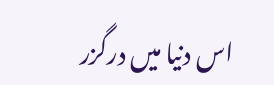اس دنیا میں درگزر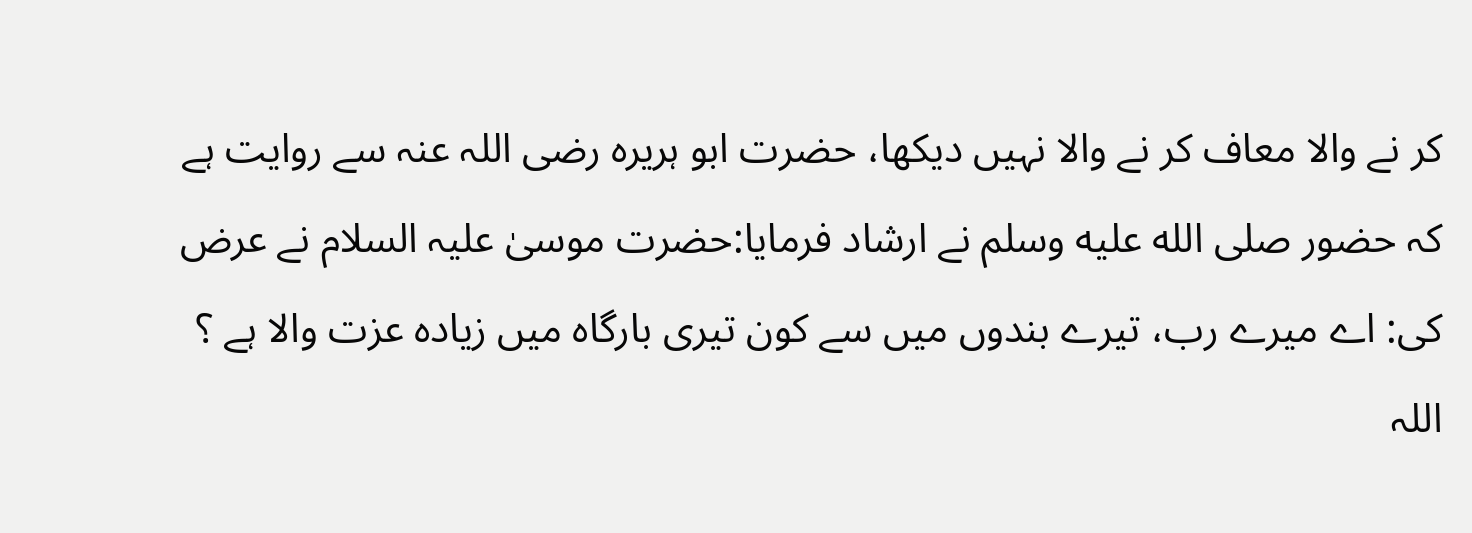کر نے والا معاف کر نے والا نہیں دیکھا، حضرت ابو ہریرہ رضی اللہ عنہ سے روایت ہے کہ حضور صلى الله عليه وسلم نے ارشاد فرمایا:حضرت موسیٰ علیہ السلام نے عرض کی: اے میرے رب، تیرے بندوں میں سے کون تیری بارگاہ میں زیادہ عزت والا ہے ؟ اللہ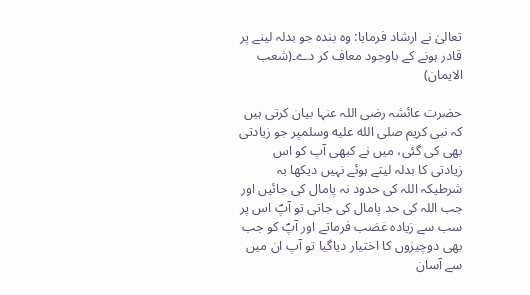تعالیٰ نے ارشاد فرمایا: وہ بندہ جو بدلہ لینے پر قادر ہونے کے باوجود معاف کر دے۔(شعب الایمان)

حضرت عائشہ رضی اللہ عنہا بیان کرتی ہیں کہ نبی کریم صلى الله عليه وسلمپر جو زیادتی بھی کی گئی، میں نے کبھی آپ کو اس زیادتی کا بدلہ لیتے ہوئے نہیں دیکھا بہ شرطیکہ اللہ کی حدود نہ پامال کی جائیں اور جب اللہ کی حد پامال کی جاتی تو آپؐ اس پر سب سے زیادہ غضب فرماتے اور آپؐ کو جب بھی دوچیزوں کا اختیار دیاگیا تو آپ ان میں سے آسان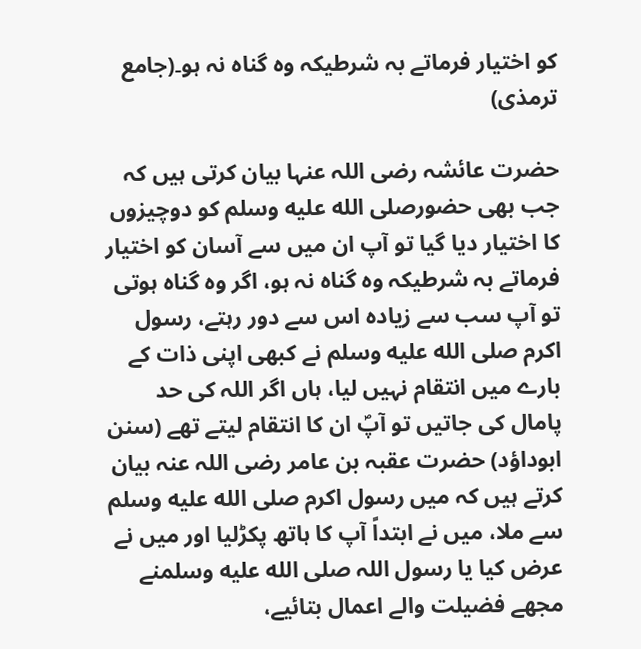کو اختیار فرماتے بہ شرطیکہ وہ گناہ نہ ہو۔(جامع ترمذی)

حضرت عائشہ رضی اللہ عنہا بیان کرتی ہیں کہ جب بھی حضورصلى الله عليه وسلم کو دوچیزوں کا اختیار دیا گیا تو آپ ان میں سے آسان کو اختیار فرماتے بہ شرطیکہ وہ گناہ نہ ہو، اگر وہ گناہ ہوتی تو آپ سب سے زیادہ اس سے دور رہتے، رسول اکرم صلى الله عليه وسلم نے کبھی اپنی ذات کے بارے میں انتقام نہیں لیا، ہاں اگر اللہ کی حد پامال کی جاتیں تو آپؐ ان کا انتقام لیتے تھے (سنن ابوداؤد) حضرت عقبہ بن عامر رضی اللہ عنہ بیان کرتے ہیں کہ میں رسول اکرم صلى الله عليه وسلم سے ملا، میں نے ابتداً آپ کا ہاتھ پکڑلیا اور میں نے عرض کیا یا رسول اللہ صلى الله عليه وسلمنے مجھے فضیلت والے اعمال بتائیے،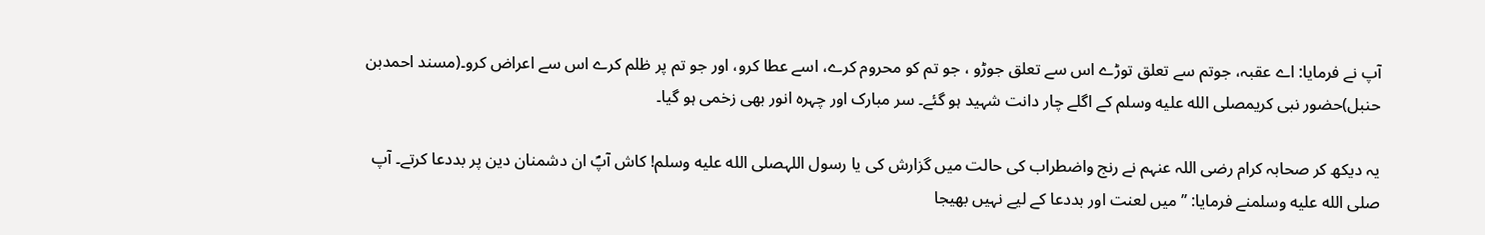آپ نے فرمایا: اے عقبہ، جوتم سے تعلق توڑے اس سے تعلق جوڑو ، جو تم کو محروم کرے، اسے عطا کرو، اور جو تم پر ظلم کرے اس سے اعراض کرو۔(مسند احمدبن حنبل)حضور نبی کریمصلى الله عليه وسلم کے اگلے چار دانت شہید ہو گئے۔ سر مبارک اور چہرہ انور بھی زخمی ہو گیا۔

یہ دیکھ کر صحابہ کرام رضی اللہ عنہم نے رنج واضطراب کی حالت میں گزارش کی یا رسول اللہصلى الله عليه وسلم! کاش آپؐ ان دشمنان دین پر بددعا کرتے۔ آپ صلى الله عليه وسلمنے فرمایا: ’’میں لعنت اور بددعا کے لیے نہیں بھیجا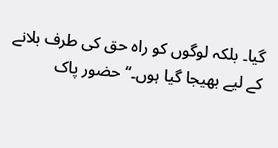گیا۔ بلکہ لوگوں کو راہ حق کی طرف بلانے کے لیے بھیجا گیا ہوں۔‘‘حضور پاک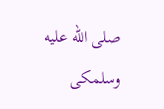صلى الله عليه وسلمکی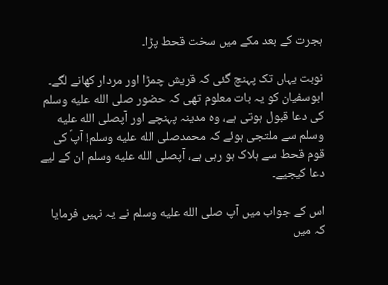ہجرت کے بعد مکے میں سخت قحط پڑا۔

نوبت یہاں تک پہنچ گئی کہ قریش چمڑا اور مردار کھانے لگے۔ ابوسفیان کو یہ بات معلوم تھی کہ حضور صلى الله عليه وسلم کی دعا قبول ہوتی ہے، وہ مدینہ پہنچے اور آپصلى الله عليه وسلم سے ملتجی ہوئے کہ محمدصلى الله عليه وسلم! آپؐ کی قوم قحط سے ہلاک ہو رہی ہے، آپصلى الله عليه وسلم ان کے لیے دعا کیجیے۔

اس کے جواب میں آپ صلى الله عليه وسلم نے یہ نہیں فرمایا کہ میں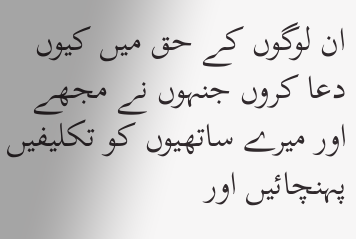ان لوگوں کے حق میں کیوں دعا کروں جنہوں نے مجھے اور میرے ساتھیوں کو تکلیفیں پہنچائیں اور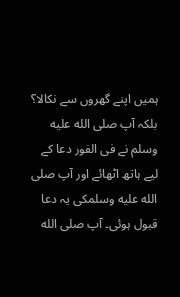ہمیں اپنے گھروں سے نکالا؟ بلکہ آپ صلى الله عليه وسلم نے فی الفور دعا کے لیے ہاتھ اٹھائے اور آپ صلى الله عليه وسلمکی یہ دعا قبول ہوئی۔ آپ صلى الله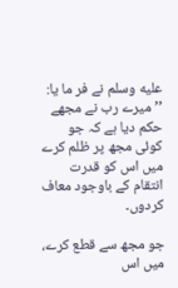عليه وسلم نے فر ما یا: ’’میرے رب نے مجھے حکم دیا ہے کہ جو کوئی مجھ پر ظلم کرے میں اس کو قدرت انتقام کے باوجود معاف کردوں۔

جو مجھ سے قطع کرے، میں اس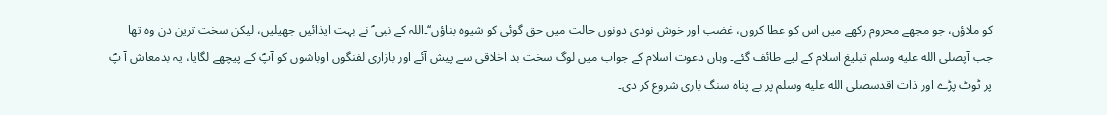کو ملاؤں، جو مجھے محروم رکھے میں اس کو عطا کروں، غضب اور خوش نودی دونوں حالت میں حق گوئی کو شیوہ بناؤں‘‘۔اللہ کے نبی ؐ نے بہت ایذائیں جھیلیں، لیکن سخت ترین دن وہ تھا جب آپصلى الله عليه وسلم تبلیغ اسلام کے لیے طائف گئے۔ وہاں دعوت اسلام کے جواب میں لوگ سخت بد اخلاقی سے پیش آئے اور بازاری لفنگوں اوباشوں کو آپؐ کے پیچھے لگایا، یہ بدمعاش آ پؐ پر ٹوٹ پڑے اور ذات اقدسصلى الله عليه وسلم پر بے پناہ سنگ باری شروع کر دی۔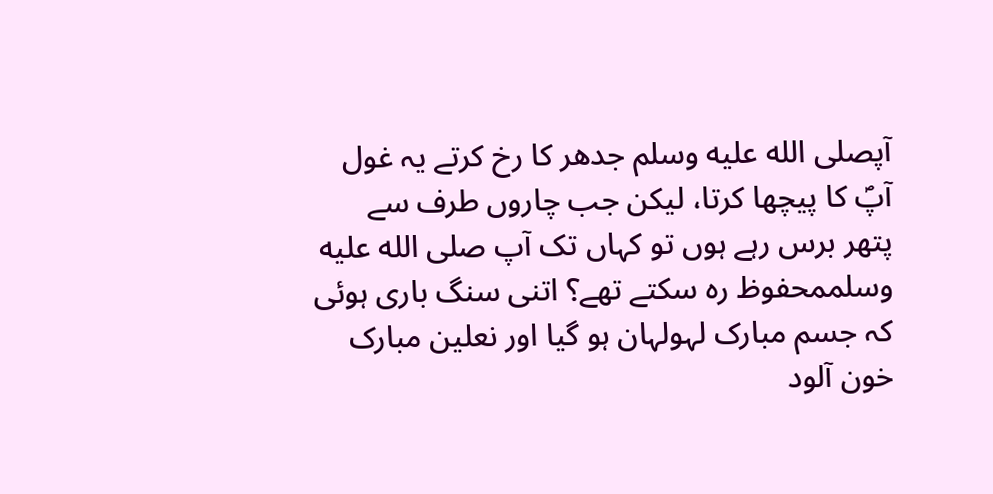آپصلى الله عليه وسلم جدھر کا رخ کرتے یہ غول آپؐ کا پیچھا کرتا، لیکن جب چاروں طرف سے پتھر برس رہے ہوں تو کہاں تک آپ صلى الله عليه وسلممحفوظ رہ سکتے تھے؟ اتنی سنگ باری ہوئی کہ جسم مبارک لہولہان ہو گیا اور نعلین مبارک خون آلود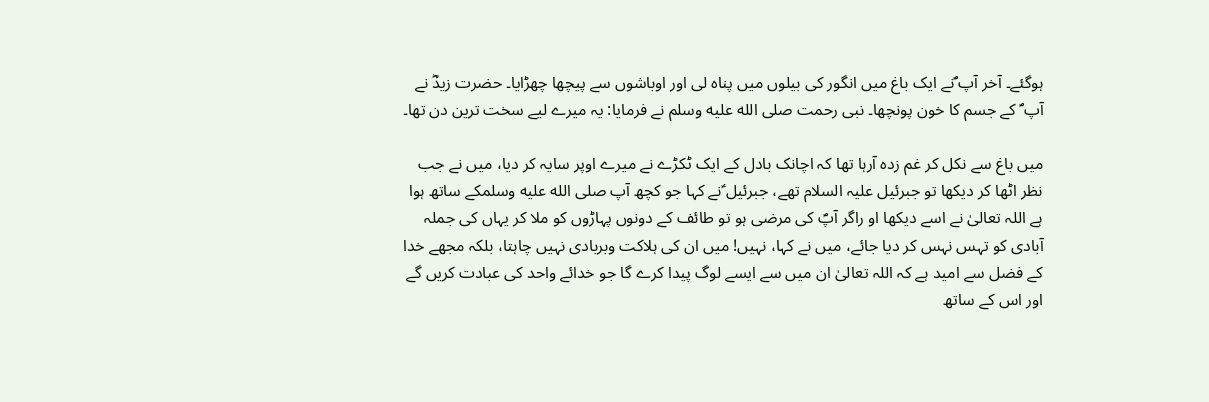ہوگئے۔ آخر آپ ؐنے ایک باغ میں انگور کی بیلوں میں پناہ لی اور اوباشوں سے پیچھا چھڑایا۔ حضرت زیدؓ نے آپ ؐ کے جسم کا خون پونچھا۔ نبی رحمت صلى الله عليه وسلم نے فرمایا: یہ میرے لیے سخت ترین دن تھا۔

میں باغ سے نکل کر غم زدہ آرہا تھا کہ اچانک بادل کے ایک ٹکڑے نے میرے اوپر سایہ کر دیا، میں نے جب نظر اٹھا کر دیکھا تو جبرئیل علیہ السلام تھے، جبرئیل ؑنے کہا جو کچھ آپ صلى الله عليه وسلمکے ساتھ ہوا ہے اللہ تعالیٰ نے اسے دیکھا او راگر آپؐ کی مرضی ہو تو طائف کے دونوں پہاڑوں کو ملا کر یہاں کی جملہ آبادی کو تہس نہس کر دیا جائے، میں نے کہا، نہیں! میں ان کی ہلاکت وبربادی نہیں چاہتا، بلکہ مجھے خدا کے فضل سے امید ہے کہ اللہ تعالیٰ ان میں سے ایسے لوگ پیدا کرے گا جو خدائے واحد کی عبادت کریں گے اور اس کے ساتھ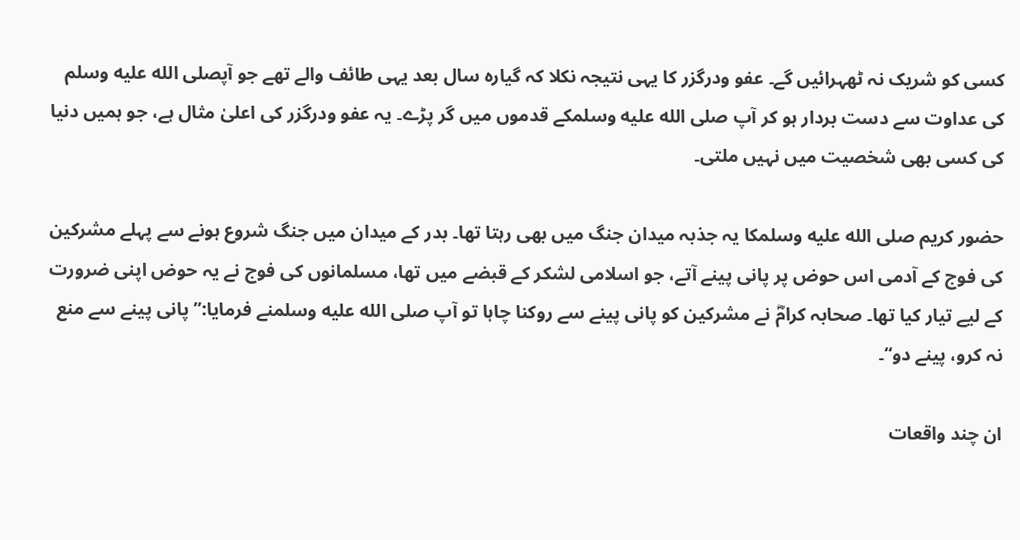کسی کو شریک نہ ٹھہرائیں گے۔ عفو ودرگزر کا یہی نتیجہ نکلا کہ گیارہ سال بعد یہی طائف والے تھے جو آپصلى الله عليه وسلم کی عداوت سے دست بردار ہو کر آپ صلى الله عليه وسلمکے قدموں میں گر پڑے۔ یہ عفو ودرگزر کی اعلیٰ مثال ہے، جو ہمیں دنیا کی کسی بھی شخصیت میں نہیں ملتی۔

حضور کریم صلى الله عليه وسلمکا یہ جذبہ میدان جنگ میں بھی رہتا تھا۔ بدر کے میدان میں جنگ شروع ہونے سے پہلے مشرکین کی فوج کے آدمی اس حوض پر پانی پینے آتے، جو اسلامی لشکر کے قبضے میں تھا، مسلمانوں کی فوج نے یہ حوض اپنی ضرورت کے لیے تیار کیا تھا۔ صحابہ کرامؓ نے مشرکین کو پانی پینے سے روکنا چاہا تو آپ صلى الله عليه وسلمنے فرمایا:’’پانی پینے سے منع نہ کرو، پینے دو‘‘۔

ان چند واقعات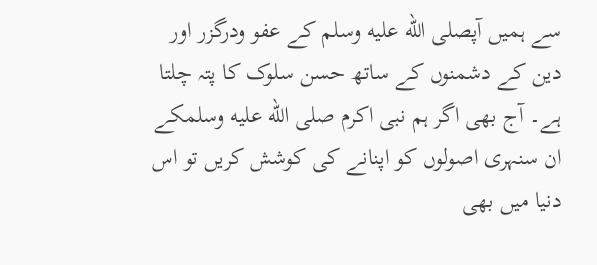سے ہمیں آپصلى الله عليه وسلم کے عفو ودرگزر اور دین کے دشمنوں کے ساتھ حسن سلوک کا پتہ چلتا ہے۔ آج بھی اگر ہم نبی اکرم صلى الله عليه وسلمکے ان سنہری اصولوں کو اپنانے کی کوشش کریں تو اس دنیا میں بھی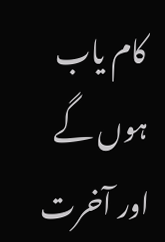کام یاب ہوں گے اور آخرت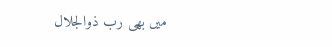میں بھی رب ذوالجلال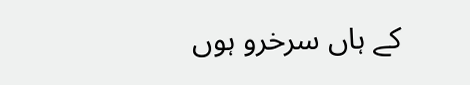کے ہاں سرخرو ہوں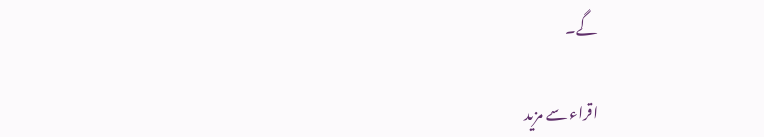گے۔

اقراء سے مزید